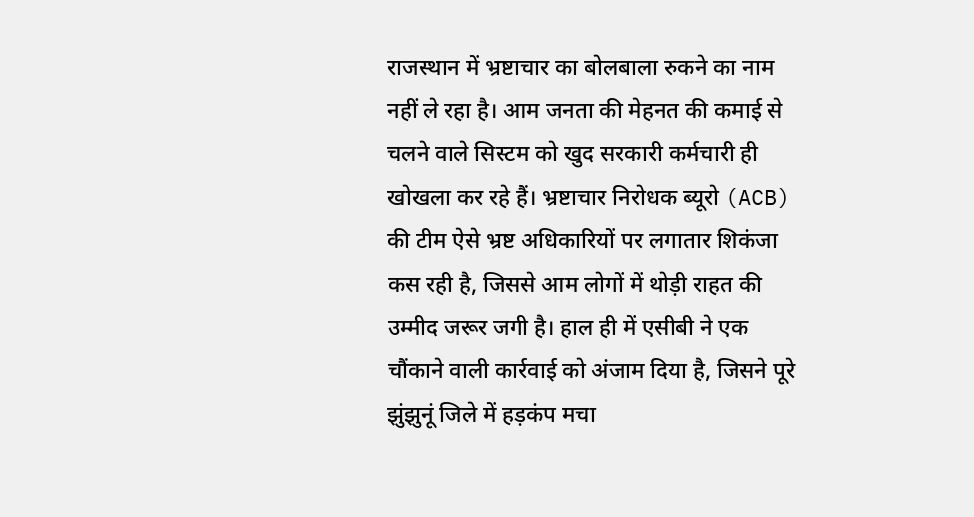राजस्थान में भ्रष्टाचार का बोलबाला रुकने का नाम नहीं ले रहा है। आम जनता की मेहनत की कमाई से चलने वाले सिस्टम को खुद सरकारी कर्मचारी ही खोखला कर रहे हैं। भ्रष्टाचार निरोधक ब्यूरो (ACB) की टीम ऐसे भ्रष्ट अधिकारियों पर लगातार शिकंजा कस रही है, जिससे आम लोगों में थोड़ी राहत की उम्मीद जरूर जगी है। हाल ही में एसीबी ने एक चौंकाने वाली कार्रवाई को अंजाम दिया है, जिसने पूरे झुंझुनूं जिले में हड़कंप मचा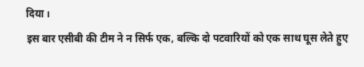दिया।
इस बार एसीबी की टीम ने न सिर्फ एक, बल्कि दो पटवारियों को एक साथ घूस लेते हुए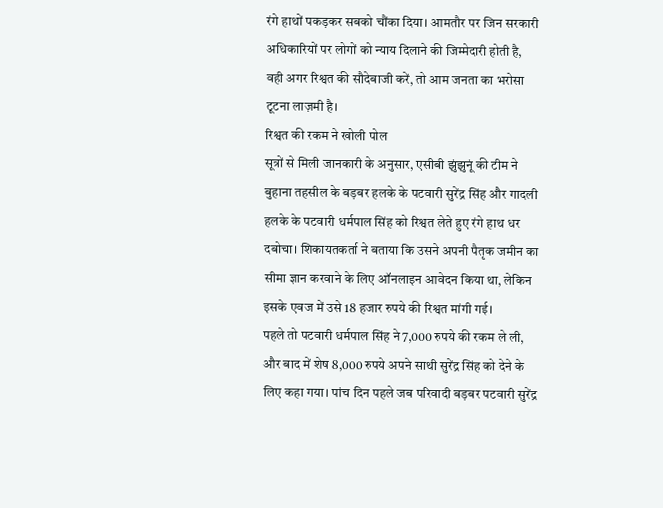रंगे हाथों पकड़कर सबको चौंका दिया। आमतौर पर जिन सरकारी अधिकारियों पर लोगों को न्याय दिलाने की जिम्मेदारी होती है, वही अगर रिश्वत की सौदेबाजी करें, तो आम जनता का भरोसा टूटना लाज़मी है।
रिश्वत की रकम ने खोली पोल
सूत्रों से मिली जानकारी के अनुसार, एसीबी झुंझुनूं की टीम ने बुहाना तहसील के बड़बर हलके के पटवारी सुरेंद्र सिंह और गादली हलके के पटवारी धर्मपाल सिंह को रिश्वत लेते हुए रंगे हाथ धर दबोचा। शिकायतकर्ता ने बताया कि उसने अपनी पैतृक जमीन का सीमा ज्ञान करवाने के लिए ऑनलाइन आवेदन किया था, लेकिन इसके एवज में उसे 18 हजार रुपये की रिश्वत मांगी गई।
पहले तो पटवारी धर्मपाल सिंह ने 7,000 रुपये की रकम ले ली, और बाद में शेष 8,000 रुपये अपने साथी सुरेंद्र सिंह को देने के लिए कहा गया। पांच दिन पहले जब परिवादी बड़बर पटवारी सुरेंद्र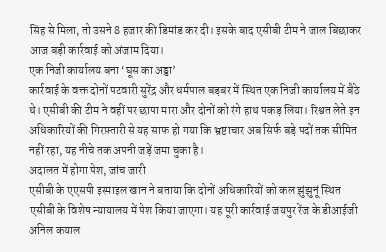सिंह से मिला, तो उसने 8 हजार की डिमांड कर दी। इसके बाद एसीबी टीम ने जाल बिछाकर आज बड़ी कार्रवाई को अंजाम दिया।
एक निजी कार्यालय बना ‘घूस का अड्डा’
कार्रवाई के वक्त दोनों पटवारी सुरेंद्र और धर्मपाल बड़बर में स्थित एक निजी कार्यालय में बैठे थे। एसीबी की टीम ने वहीं पर छापा मारा और दोनों को रंगे हाथ पकड़ लिया। रिश्वत लेते इन अधिकारियों की गिरफ़्तारी से यह साफ हो गया कि भ्रष्टाचार अब सिर्फ बड़े पदों तक सीमित नहीं रहा, यह नीचे तक अपनी जड़ें जमा चुका है।
अदालत में होगा पेश, जांच जारी
एसीबी के एएसपी इस्माइल खान ने बताया कि दोनों अधिकारियों को कल झुंझुनूं स्थित एसीबी के विशेष न्यायालय में पेश किया जाएगा। यह पूरी कार्रवाई जयपुर रेंज के डीआईजी अनिल कयाल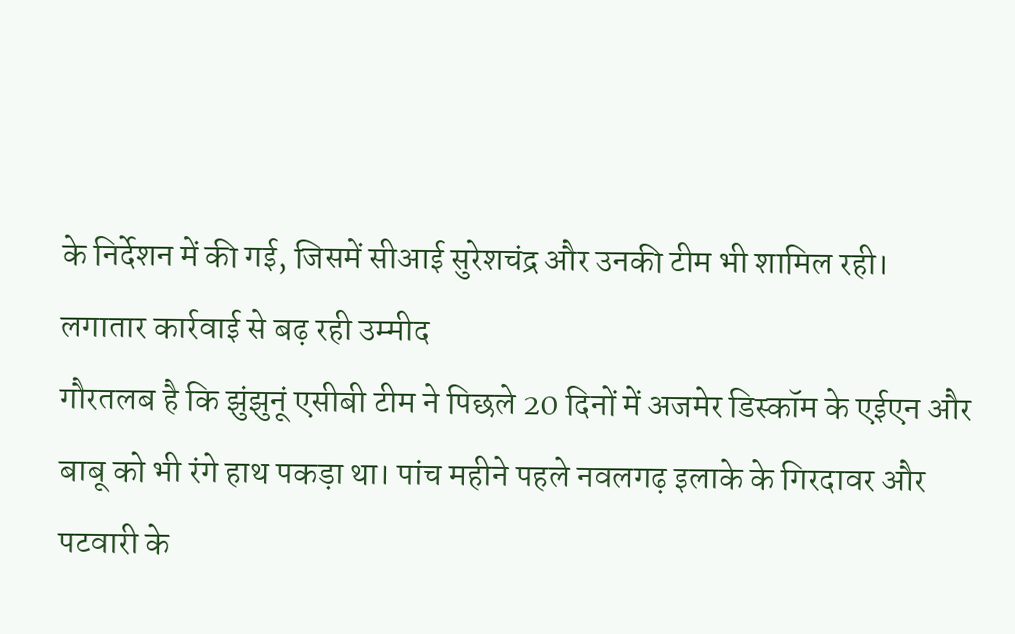के निर्देशन में की गई, जिसमें सीआई सुरेशचंद्र और उनकी टीम भी शामिल रही।
लगातार कार्रवाई से बढ़ रही उम्मीद
गौरतलब है कि झुंझुनूं एसीबी टीम ने पिछले 20 दिनों में अजमेर डिस्कॉम के एईएन और बाबू को भी रंगे हाथ पकड़ा था। पांच महीने पहले नवलगढ़ इलाके के गिरदावर और पटवारी के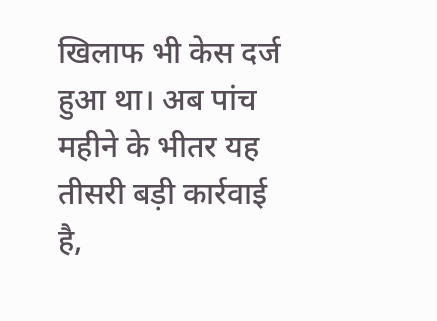खिलाफ भी केस दर्ज हुआ था। अब पांच महीने के भीतर यह तीसरी बड़ी कार्रवाई है,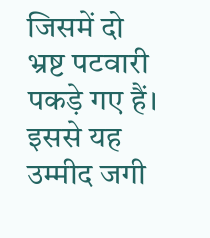जिसमें दो भ्रष्ट पटवारी पकड़े गए हैं। इससे यह उम्मीद जगी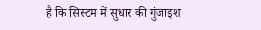है कि सिस्टम में सुधार की गुंजाइश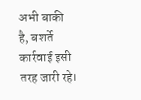अभी बाकी है, बशर्ते कार्रवाई इसी तरह जारी रहे।